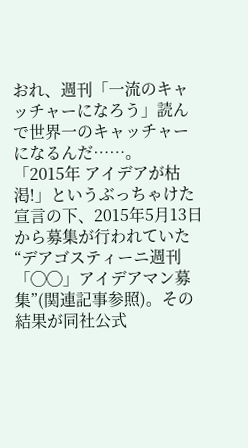おれ、週刊「一流のキャッチャーになろう」読んで世界一のキャッチャーになるんだ……。
「2015年 アイデアが枯渇!」というぶっちゃけた宣言の下、2015年5月13日から募集が行われていた“デアゴスティーニ週刊「◯◯」アイデアマン募集”(関連記事参照)。その結果が同社公式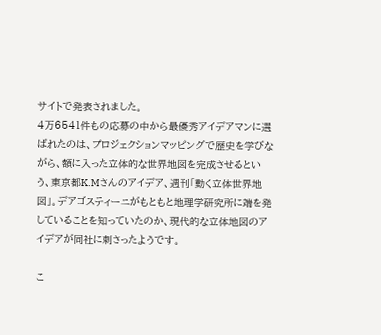サイトで発表されました。
4万6541件もの応募の中から最優秀アイデアマンに選ばれたのは、プロジェクションマッピングで歴史を学びながら、額に入った立体的な世界地図を完成させるという、東京都K.Mさんのアイデア、週刊「動く立体世界地図」。デアゴスティーニがもともと地理学研究所に端を発していることを知っていたのか、現代的な立体地図のアイデアが同社に刺さったようです。

こ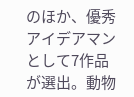のほか、優秀アイデアマンとして7作品が選出。動物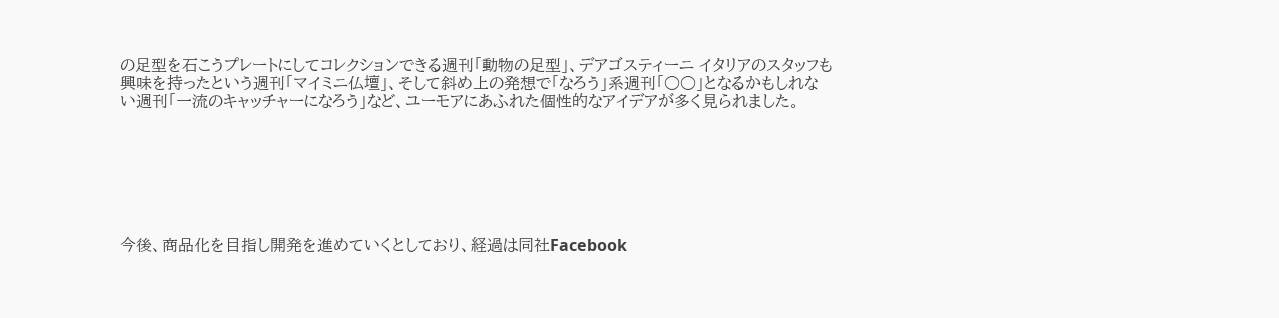の足型を石こうプレートにしてコレクションできる週刊「動物の足型」、デアゴスティーニ イタリアのスタッフも興味を持ったという週刊「マイミニ仏壇」、そして斜め上の発想で「なろう」系週刊「○○」となるかもしれない週刊「一流のキャッチャーになろう」など、ユーモアにあふれた個性的なアイデアが多く見られました。







今後、商品化を目指し開発を進めていくとしており、経過は同社Facebook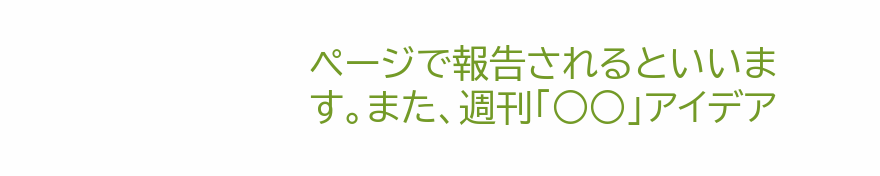ページで報告されるといいます。また、週刊「○○」アイデア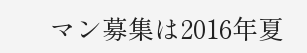マン募集は2016年夏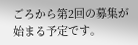ごろから第2回の募集が始まる予定です。